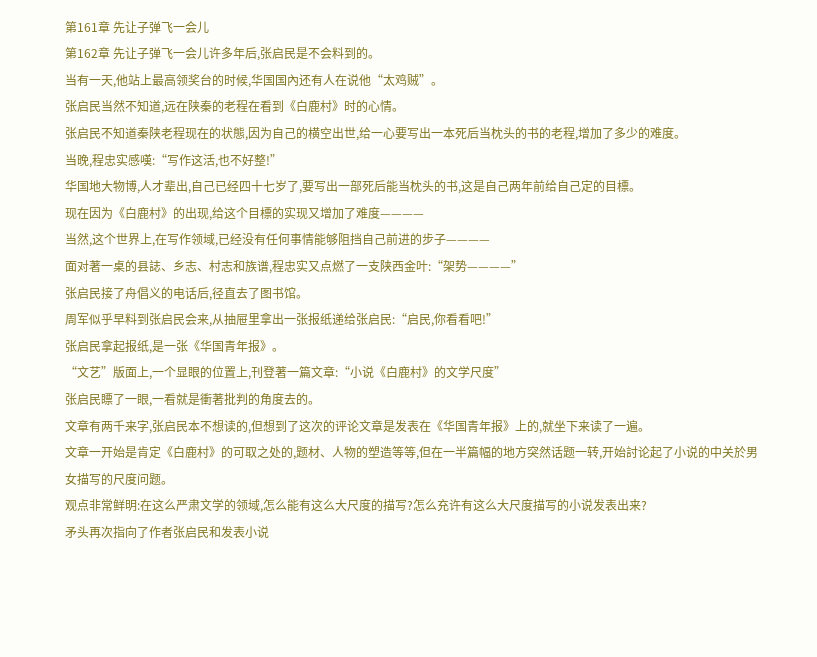第161章 先让子弹飞一会儿
第162章 先让子弹飞一会儿许多年后,张启民是不会料到的。
当有一天,他站上最高领奖台的时候,华国国內还有人在说他“太鸡贼”。
张启民当然不知道,远在陕秦的老程在看到《白鹿村》时的心情。
张启民不知道秦陕老程现在的状態,因为自己的横空出世,给一心要写出一本死后当枕头的书的老程,增加了多少的难度。
当晚,程忠实感嘆:“写作这活,也不好整!”
华国地大物博,人才辈出,自己已经四十七岁了,要写出一部死后能当枕头的书,这是自己两年前给自己定的目標。
现在因为《白鹿村》的出现,给这个目標的实现又增加了难度————
当然,这个世界上,在写作领域,已经没有任何事情能够阻挡自己前进的步子————
面对著一桌的县誌、乡志、村志和族谱,程忠实又点燃了一支陕西金叶:“架势————”
张启民接了舟倡义的电话后,径直去了图书馆。
周军似乎早料到张启民会来,从抽屉里拿出一张报纸递给张启民:“启民,你看看吧!”
张启民拿起报纸,是一张《华国青年报》。
“文艺”版面上,一个显眼的位置上,刊登著一篇文章:“小说《白鹿村》的文学尺度”
张启民瞟了一眼,一看就是衝著批判的角度去的。
文章有两千来字,张启民本不想读的,但想到了这次的评论文章是发表在《华国青年报》上的,就坐下来读了一遍。
文章一开始是肯定《白鹿村》的可取之处的,题材、人物的塑造等等,但在一半篇幅的地方突然话题一转,开始討论起了小说的中关於男女描写的尺度问题。
观点非常鲜明:在这么严肃文学的领域,怎么能有这么大尺度的描写?怎么充许有这么大尺度描写的小说发表出来?
矛头再次指向了作者张启民和发表小说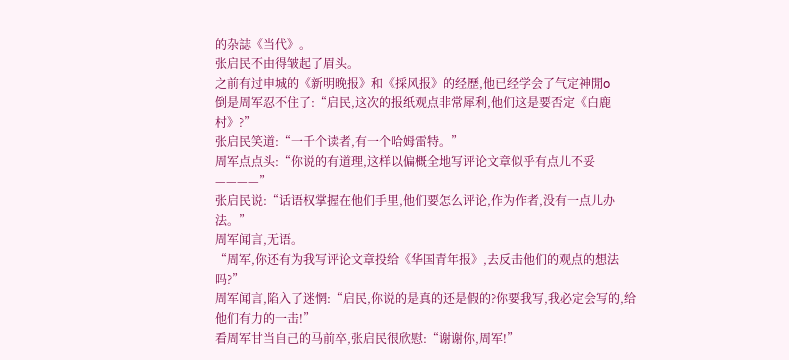的杂誌《当代》。
张启民不由得皱起了眉头。
之前有过申城的《新明晚报》和《採风报》的经歷,他已经学会了气定神閒o
倒是周军忍不住了:“启民,这次的报纸观点非常犀利,他们这是要否定《白鹿村》?”
张启民笑道:“一千个读者,有一个哈姆雷特。”
周军点点头:“你说的有道理,这样以偏概全地写评论文章似乎有点儿不妥————”
张启民说:“话语权掌握在他们手里,他们要怎么评论,作为作者,没有一点儿办法。”
周军闻言,无语。
“周军,你还有为我写评论文章投给《华国青年报》,去反击他们的观点的想法吗?”
周军闻言,陷入了迷惘:“启民,你说的是真的还是假的?你要我写,我必定会写的,给他们有力的一击!”
看周军甘当自己的马前卒,张启民很欣慰:“谢谢你,周军!”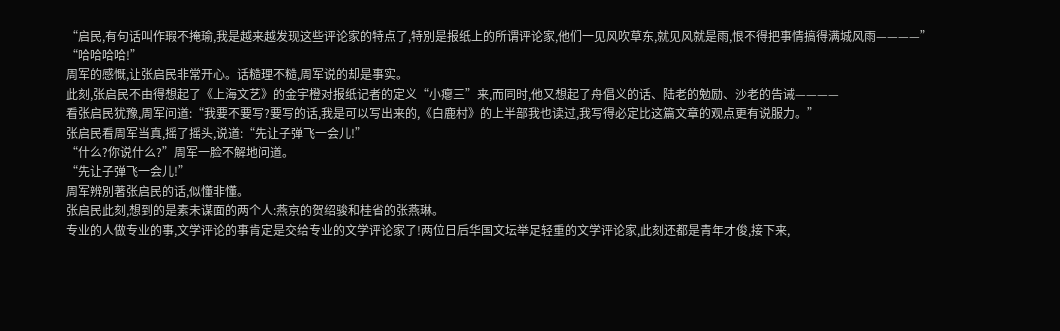“启民,有句话叫作瑕不掩瑜,我是越来越发现这些评论家的特点了,特別是报纸上的所谓评论家,他们一见风吹草东,就见风就是雨,恨不得把事情搞得满城风雨————”
“哈哈哈哈!”
周军的感慨,让张启民非常开心。话糙理不糙,周军说的却是事实。
此刻,张启民不由得想起了《上海文艺》的金宇橙对报纸记者的定义“小瘪三”来,而同时,他又想起了舟倡义的话、陆老的勉励、沙老的告诫————
看张启民犹豫,周军问道:“我要不要写?要写的话,我是可以写出来的,《白鹿村》的上半部我也读过,我写得必定比这篇文章的观点更有说服力。”
张启民看周军当真,摇了摇头,说道:“先让子弹飞一会儿!”
“什么?你说什么?”周军一脸不解地问道。
“先让子弹飞一会儿!”
周军辨別著张启民的话,似懂非懂。
张启民此刻,想到的是素未谋面的两个人:燕京的贺绍骏和桂省的张燕琳。
专业的人做专业的事,文学评论的事肯定是交给专业的文学评论家了!两位日后华国文坛举足轻重的文学评论家,此刻还都是青年才俊,接下来,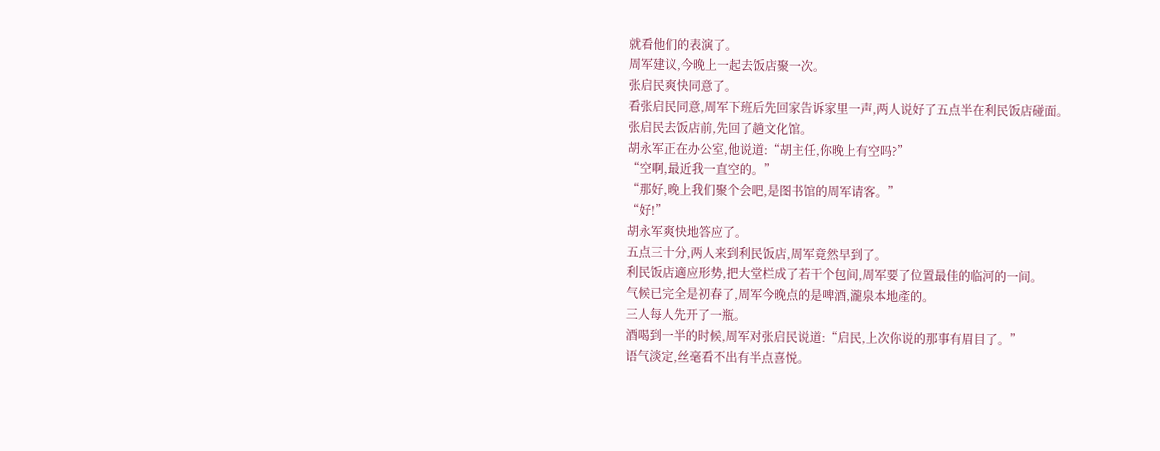就看他们的表演了。
周军建议,今晚上一起去饭店聚一次。
张启民爽快同意了。
看张启民同意,周军下班后先回家告诉家里一声,两人说好了五点半在利民饭店碰面。
张启民去饭店前,先回了趟文化馆。
胡永军正在办公室,他说道:“胡主任,你晚上有空吗?”
“空啊,最近我一直空的。”
“那好,晚上我们聚个会吧,是图书馆的周军请客。”
“好!”
胡永军爽快地答应了。
五点三十分,两人来到利民饭店,周军竟然早到了。
利民饭店適应形势,把大堂栏成了若干个包间,周军要了位置最佳的临河的一间。
气候已完全是初春了,周军今晚点的是啤酒,瀧泉本地產的。
三人每人先开了一瓶。
酒喝到一半的时候,周军对张启民说道:“启民,上次你说的那事有眉目了。”
语气淡定,丝毫看不出有半点喜悦。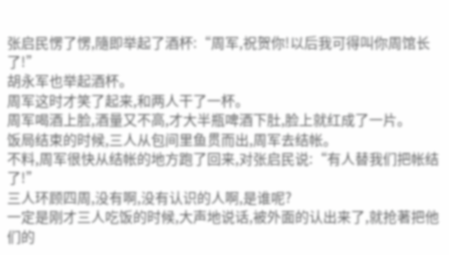张启民愣了愣,隨即举起了酒杯:“周军,祝贺你!以后我可得叫你周馆长了!”
胡永军也举起酒杯。
周军这时才笑了起来,和两人干了一杯。
周军喝酒上脸,酒量又不高,才大半瓶啤酒下肚,脸上就红成了一片。
饭局结束的时候,三人从包间里鱼贯而出,周军去结帐。
不料,周军很快从结帐的地方跑了回来,对张启民说:“有人替我们把帐结了!”
三人环顾四周,没有啊,没有认识的人啊,是谁呢?
一定是刚才三人吃饭的时候,大声地说话,被外面的认出来了,就抢著把他们的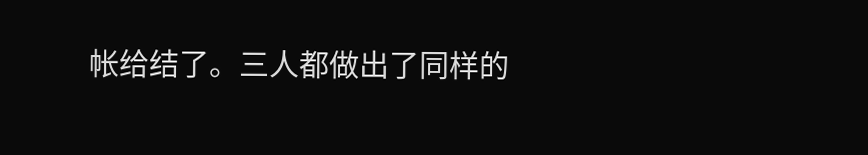帐给结了。三人都做出了同样的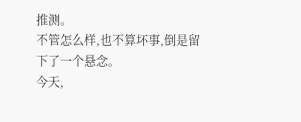推测。
不管怎么样,也不算坏事,倒是留下了一个悬念。
今天,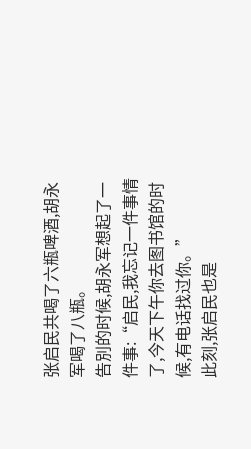张启民共喝了六瓶啤酒,胡永军喝了八瓶。
告別的时候,胡永军想起了一件事:“启民,我忘记一件事情了,今天下午你去图书馆的时候,有电话找过你。”
此刻,张启民也是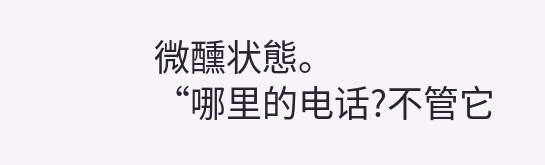微醺状態。
“哪里的电话?不管它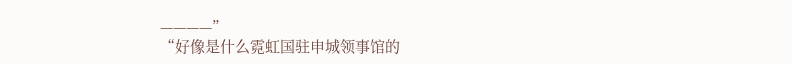————”
“好像是什么霓虹国驻申城领事馆的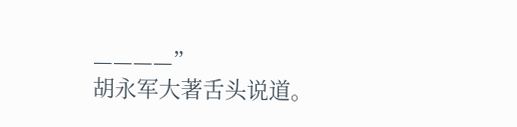————”
胡永军大著舌头说道。